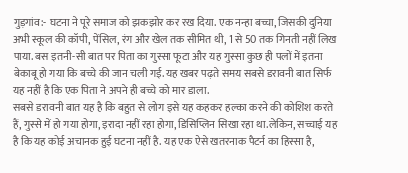गुड़गांव:- घटना ने पूरे समाज को झकझोर कर रख दिया. एक नन्हा बच्चा, जिसकी दुनिया अभी स्कूल की कॉपी, पेंसिल, रंग और खेल तक सीमित थी, 1 से 50 तक गिनती नहीं लिख पाया. बस इतनी-सी बात पर पिता का गुस्सा फूटा और यह गुस्सा कुछ ही पलों में इतना बेकाबू हो गया कि बच्चे की जान चली गई. यह खबर पढ़ते समय सबसे डरावनी बात सिर्फ यह नहीं है कि एक पिता ने अपने ही बच्चे को मार डाला.
सबसे डरावनी बात यह है कि बहुत से लोग इसे यह कहकर हल्का करने की कोशिश करते हैं, गुस्से में हो गया होगा, इरादा नहीं रहा होगा, डिसिप्लिन सिखा रहा था.लेकिन, सच्चाई यह है कि यह कोई अचानक हुई घटना नहीं है. यह एक ऐसे खतरनाक पैटर्न का हिस्सा है,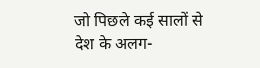जो पिछले कई सालों से देश के अलग-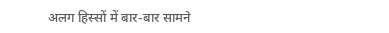अलग हिस्सों में बार-बार सामने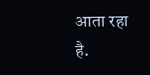आता रहा है.